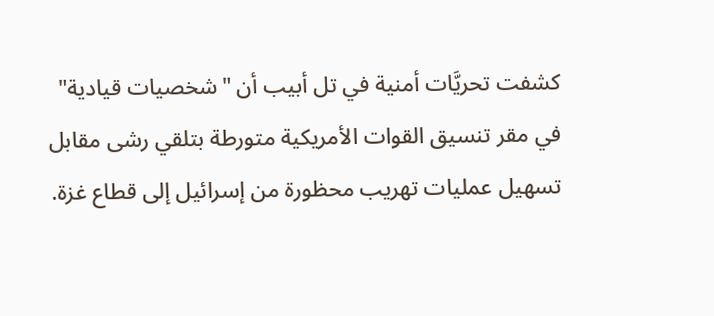كشفت تحريَّات أمنية في تل أبيب أن "شخصيات قيادية" في مقر تنسيق القوات الأمريكية متورطة بتلقي رشى مقابل تسهيل عمليات تهريب محظورة من إسرائيل إلى قطاع غزة.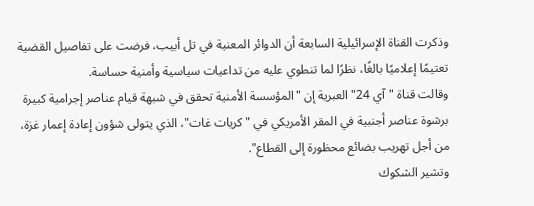وذكرت القناة الإسرائيلية السابعة أن الدوائر المعنية في تل أبيب، فرضت على تفاصيل القضية تعتيمًا إعلاميًا بالغًا، نظرًا لما تنطوي عليه من تداعيات سياسية وأمنية حساسة.
وقالت قناة "آي 24" العبرية إن "المؤسسة الأمنية تحقق في شبهة قيام عناصر إجرامية كبيرة برشوة عناصر أجنبية في المقر الأمريكي في "كريات غات"، الذي يتولى شؤون إعادة إعمار غزة، من أجل تهريب بضائع محظورة إلى القطاع".
وتشير الشكوك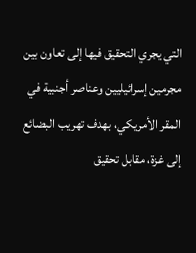التي يجري التحقيق فيها إلى تعاون بين مجرمين إسرائيليين وعناصر أجنبية في المقر الأمريكي، بهدف تهريب البضائع إلى غزة، مقابل تحقيق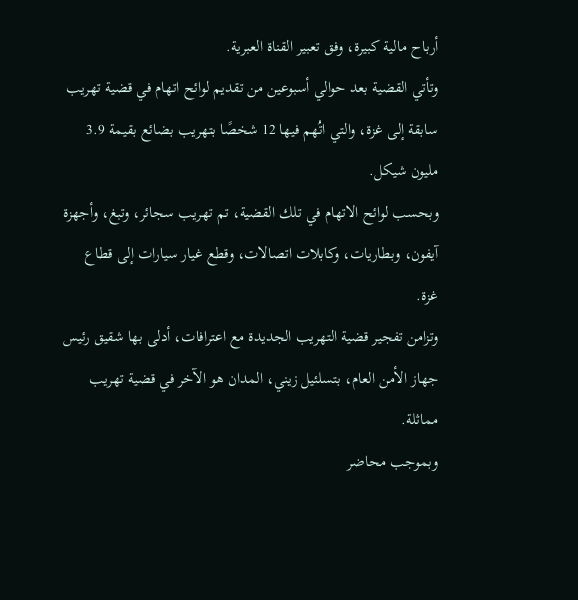أرباح مالية كبيرة، وفق تعبير القناة العبرية.
وتأتي القضية بعد حوالي أسبوعين من تقديم لوائح اتهام في قضية تهريب سابقة إلى غزة، والتي اتُهم فيها 12 شخصًا بتهريب بضائع بقيمة 3.9 مليون شيكل.
وبحسب لوائح الاتهام في تلك القضية، تم تهريب سجائر، وتبغ، وأجهزة آيفون، وبطاريات، وكابلات اتصالات، وقطع غيار سيارات إلى قطاع غزة.
وتزامن تفجير قضية التهريب الجديدة مع اعترافات، أدلى بها شقيق رئيس جهاز الأمن العام، بتسلئيل زيني، المدان هو الآخر في قضية تهريب مماثلة.
وبموجب محاضر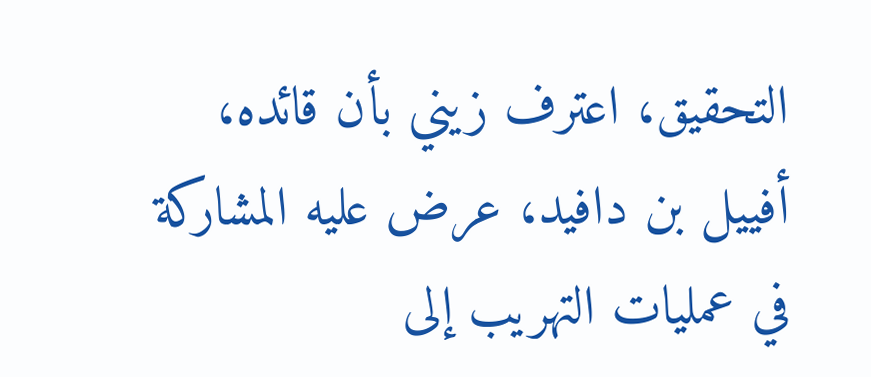التحقيق، اعترف زيني بأن قائده، أفييل بن دافيد، عرض عليه المشاركة في عمليات التهريب إلى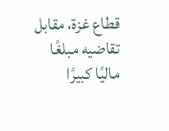قطاع غزة، مقابل تقاضيه مبلغًا ماليًا كبيرًا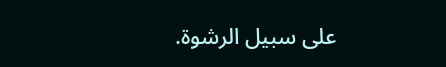على سبيل الرشوة.